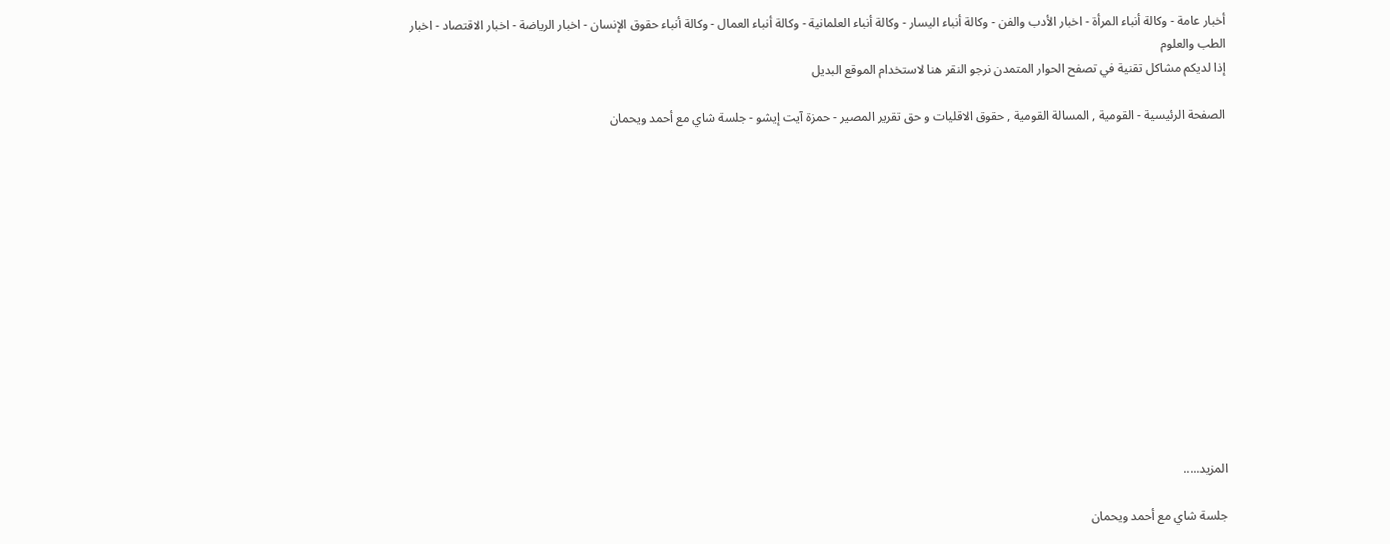أخبار عامة - وكالة أنباء المرأة - اخبار الأدب والفن - وكالة أنباء اليسار - وكالة أنباء العلمانية - وكالة أنباء العمال - وكالة أنباء حقوق الإنسان - اخبار الرياضة - اخبار الاقتصاد - اخبار الطب والعلوم
إذا لديكم مشاكل تقنية في تصفح الحوار المتمدن نرجو النقر هنا لاستخدام الموقع البديل

الصفحة الرئيسية - القومية , المسالة القومية , حقوق الاقليات و حق تقرير المصير - حمزة آيت إيشو - جلسة شاي مع أحمد ويحمان














المزيد.....

جلسة شاي مع أحمد ويحمان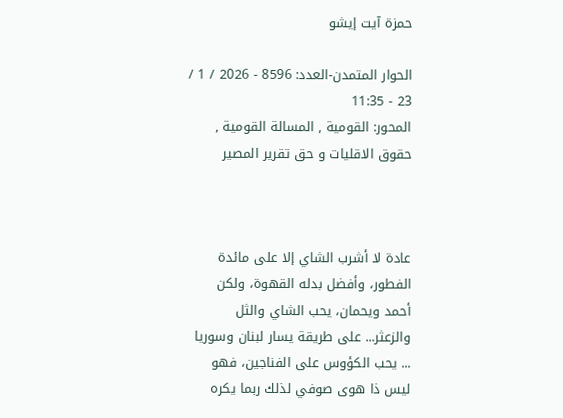حمزة آيت إيشو

الحوار المتمدن-العدد: 8596 - 2026 / 1 / 23 - 11:35
المحور: القومية , المسالة القومية , حقوق الاقليات و حق تقرير المصير



عادة لا أشرب الشاي إلا على مائدة الفطور، وأفضل بدله القهوة، ولكن أحمد ويحمان، يحب الشاي والثل والزعثر... على طريقة يسار لبنان وسوريا ... يحب الكؤوس على الفناجين، فهو ليس ذا هوى صوفي لذلك ربما يكره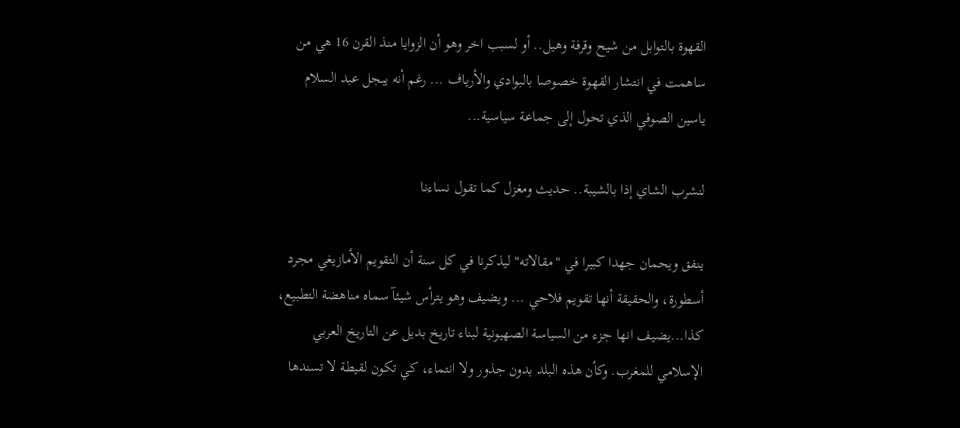القهوة بالتوابل من شيح وقرفة وهيل.. أو لسبب اخر وهو أن الزوايا منذ القرن 16 هي من ساهمت في انتشار القهوة خصوصا بالبوادي والأرياف ... رغم أنه يبجل عبد السلام ياسين الصوفي الذي تحول إلى جماعة سياسية...

لنشرب الشاي إذا بالشيبة.. حديث ومغزل كما تقول نساءنا

ينفق ويحمان جهدا كبيرا في "مقالاته" ليذكرنا في كل سنة أن التقويم الأمازيغي مجرد أسطورة، والحقيقة أنها تقويم فلاحي ... ويضيف وهو يترأس شيئآ سماه مناهضة التطبيع، كذا...يضيف انها جزء من السياسة الصهيونية لبناء تاريخ بديل عن التاريخ العربي الإسلامي للمغرب. وكأن هذه البلد بدون جذور ولا انتماء، كي تكون لقيطة لا تسندها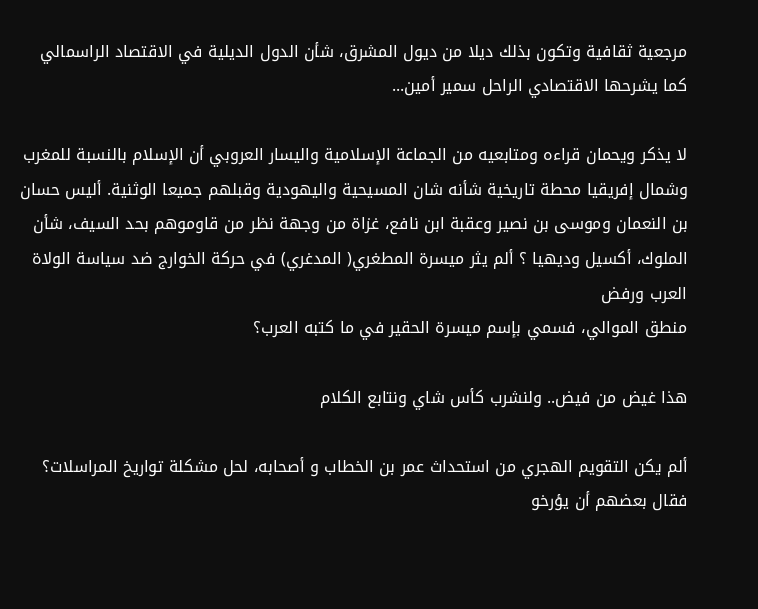مرجعية ثقافية وتكون بذلك ديلا من ديول المشرق، شأن الدول الديلية في الاقتصاد الراسمالي كما يشرحها الاقتصادي الراحل سمير أمين...

لا يذكر ويحمان قراءه ومتابعيه من الجماعة الإسلامية واليسار العروبي أن الإسلام بالنسبة للمغرب وشمال إفريقيا محطة تاريخية شأنه شان المسيحية واليهودية وقبلهم جميعا الوثنية. أليس حسان بن النعمان وموسى بن نصير وعقبة ابن نافع، غزاة من وجهة نظر من قاوموهم بحد السيف، شأن الملوك، أكسيل وديهيا ؟ ألم يثر ميسرة المطغري( المدغري) في حركة الخوارج ضد سياسة الولاة العرب ورفض
منطق الموالي، فسمي بإسم ميسرة الحقير في ما كتبه العرب؟

هذا غيض من فيض.. ولنشرب كأس شاي ونتابع الكلام

ألم يكن التقويم الهجري من استحداث عمر بن الخطاب و أصحابه، لحل مشكلة تواريخ المراسلات؟ فقال بعضهم أن يؤرخو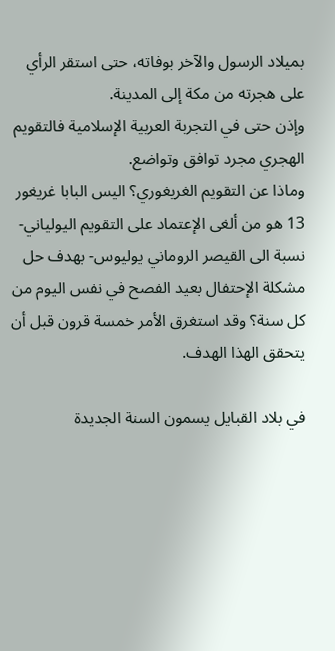بميلاد الرسول والآخر بوفاته، حتى استقر الرأي على هجرته من مكة إلى المدينة.
وإذن حتى في التجربة العربية الإسلامية فالتقويم الهجري مجرد توافق وتواضع.
وماذا عن التقويم الغريغوري؟ اليس البابا غريغور 13 هو من ألغى الإعتماد على التقويم اليولياني- نسبة الى القيصر الروماني يوليوس- بهدف حل مشكلة الإحتفال بعيد الفصح في نفس اليوم من كل سنة؟ وقد استغرق الأمر خمسة قرون قبل أن يتحقق الهذا الهدف.

في بلاد القبايل يسمون السنة الجديدة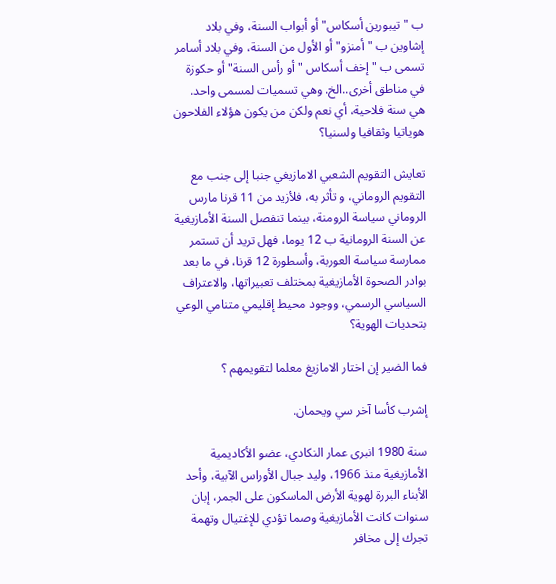ب " تيبورين أسكاس" أو أبواب السنة، وفي بلاد إشاوين ب " أمنزو" أو الأول من السنة، وفي بلاد أسامر تسمى ب " إخف أسكاس " أو رأس السنة" أو حكوزة في مناطق أخرى..الخ. وهي تسميات لمسمى واحد. هي سنة فلاحية، أي نعم ولكن من يكون هؤلاء الفلاحون هوياتيا وثقافيا ولسنيا؟

تعايش التقويم الشعبي الامازيغي جنبا إلى جنب مع التقويم الروماني، و تأثر به، فلأزيد من 11 قرنا مارس الروماني سياسة الرومنة، بينما تنفصل السنة الأمازيغية عن السنة الرومانية ب 12 يوما، فهل تريد أن تستمر ممارسة سياسة العوربة، وأسطورة 12 قرنا، في ما بعد بوادر الصحوة الأمازيغية بمختلف تعبيراتها، والاعتراف السياسي الرسمي، ووجود محيط إقليمي متنامي الوعي بتحديات الهوية؟

فما الضير إن اختار الامازيغ معلما لتقويمهم ؟

إشرب كأسا آخر سي ويحمان.

سنة 1980 انبرى عمار النكادي، عضو الأكاديمية الأمازيغية منذ 1966، وليد جبال الأوراس الآبية، وأحد الأبناء البررة لهوية الأرض الماسكون على الجمر، إبان سنوات كانت الأمازيغية وصما تؤدي للإغتيال وتهمة تجرك إلى مخافر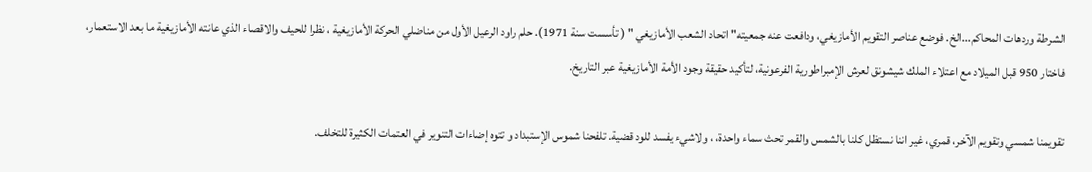الشرطة وردهات المحاكم...الخ. فوضع عناصر التقويم الأمازيغي، ودافعت عنه جمعيته" اتحاد الشعب الأمازيغي " ( تأسست سنة 1971). حلم راود الرعيل الأول من مناضلي الحركة الأمازيغية ، نظرا للحيف والاقصاء الذي عانته الأمازيغية ما بعد الاستعمار، فاختار 950 قبل الميلاد مع اعتلاء الملك شيشونق لعرش الإمبراطورية الفرعونية، لتأكيد حقيقة وجود الأمة الأمازيغية عبر التاريخ.

تقويمنا شمسي وتقويم الآخر، قمري، غير اننا نستظل كلنا بالشمس والقمر تحث سماء واحدة، ، ولاشيء يفسد للود قضية. تلفحنا شموس الإستبداد و تتوه إضاءات التنوير في العتمات الكثيرة للتخلف.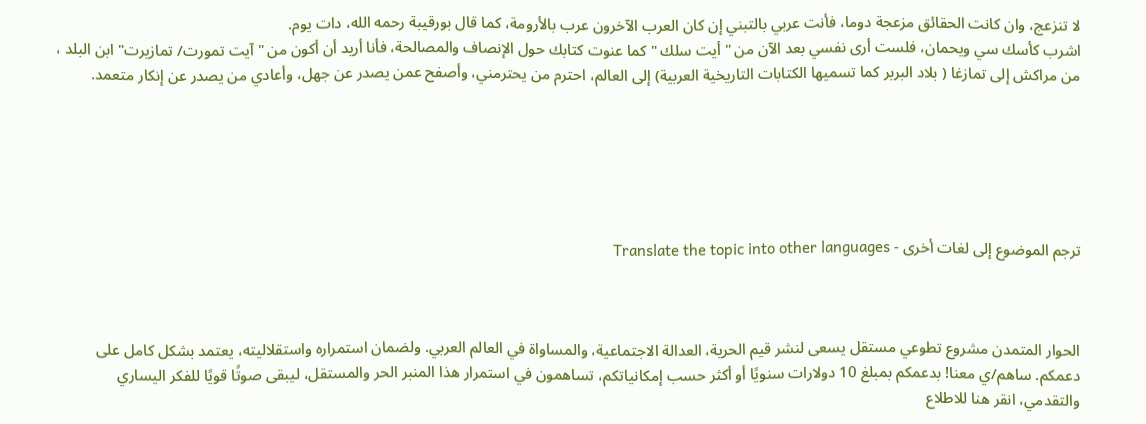لا تنزعج، وان كانت الحقائق مزعجة دوما، فأنت عربي بالتبني إن كان العرب الآخرون عرب بالأرومة، كما قال بورقيبة رحمه الله، دات يوم.
اشرب كأسك سي ويحمان، فلست أرى نفسي بعد الآن من " أيت سلك " كما عنوت كتابك حول الإنصاف والمصالحة، فأنا أريد أن أكون من " آيت تمورت/ تمازيرت" ابن البلد ، من مراكش إلى تمازغا ( بلاد البربر كما تسميها الكتابات التاريخية العربية) إلى العالم، احترم من يحترمني، وأصفح عمن يصدر عن جهل، وأعادي من يصدر عن إنكار متعمد.






ترجم الموضوع إلى لغات أخرى - Translate the topic into other languages



الحوار المتمدن مشروع تطوعي مستقل يسعى لنشر قيم الحرية، العدالة الاجتماعية، والمساواة في العالم العربي. ولضمان استمراره واستقلاليته، يعتمد بشكل كامل على دعمكم. ساهم/ي معنا! بدعمكم بمبلغ 10 دولارات سنويًا أو أكثر حسب إمكانياتكم، تساهمون في استمرار هذا المنبر الحر والمستقل، ليبقى صوتًا قويًا للفكر اليساري والتقدمي، انقر هنا للاطلاع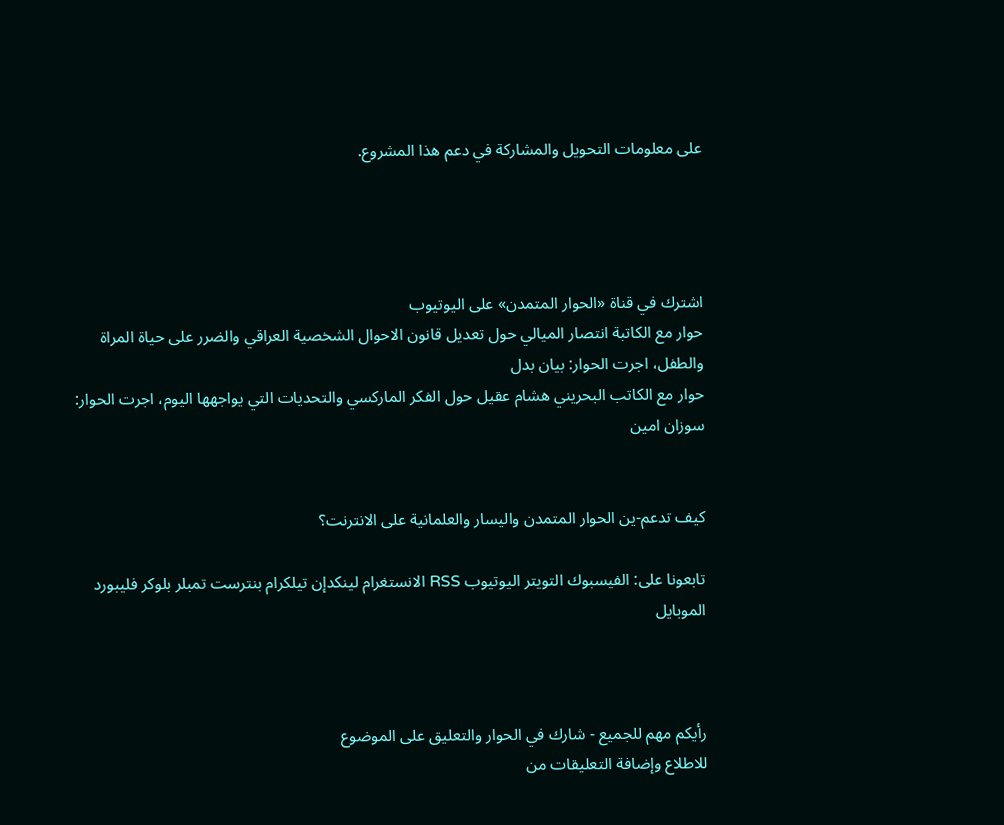على معلومات التحويل والمشاركة في دعم هذا المشروع.




اشترك في قناة «الحوار المتمدن» على اليوتيوب
حوار مع الكاتبة انتصار الميالي حول تعديل قانون الاحوال الشخصية العراقي والضرر على حياة المراة والطفل، اجرت الحوار: بيان بدل
حوار مع الكاتب البحريني هشام عقيل حول الفكر الماركسي والتحديات التي يواجهها اليوم، اجرت الحوار: سوزان امين


كيف تدعم-ين الحوار المتمدن واليسار والعلمانية على الانترنت؟

تابعونا على: الفيسبوك التويتر اليوتيوب RSS الانستغرام لينكدإن تيلكرام بنترست تمبلر بلوكر فليبورد الموبايل



رأيكم مهم للجميع - شارك في الحوار والتعليق على الموضوع
للاطلاع وإضافة التعليقات من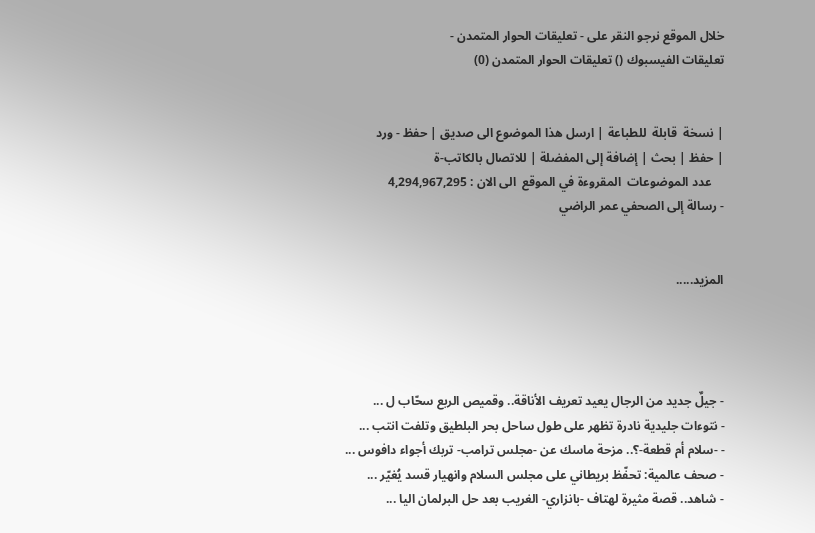خلال الموقع نرجو النقر على - تعليقات الحوار المتمدن -
تعليقات الفيسبوك () تعليقات الحوار المتمدن (0)


| نسخة  قابلة  للطباعة | ارسل هذا الموضوع الى صديق | حفظ - ورد
| حفظ | بحث | إضافة إلى المفضلة | للاتصال بالكاتب-ة
    عدد الموضوعات  المقروءة في الموقع  الى الان : 4,294,967,295
- رسالة إلى الصحفي عمر الراضي


المزيد.....




- جيلٌ جديد من الرجال يعيد تعريف الأناقة.. وقميص الربع سحّاب ل ...
- نتوءات جليدية نادرة تظهر على طول ساحل بحر البلطيق وتلفت انتب ...
- -سلام أم قطعة-؟.. مزحة ماسك عن -مجلس ترامب- تربك أجواء دافوس ...
- صحف عالمية: تحفّظ بريطاني على مجلس السلام وانهيار قسد يُغيّر ...
- شاهد.. قصة مثيرة لهتاف -بانزاري- الغريب بعد حل البرلمان اليا ...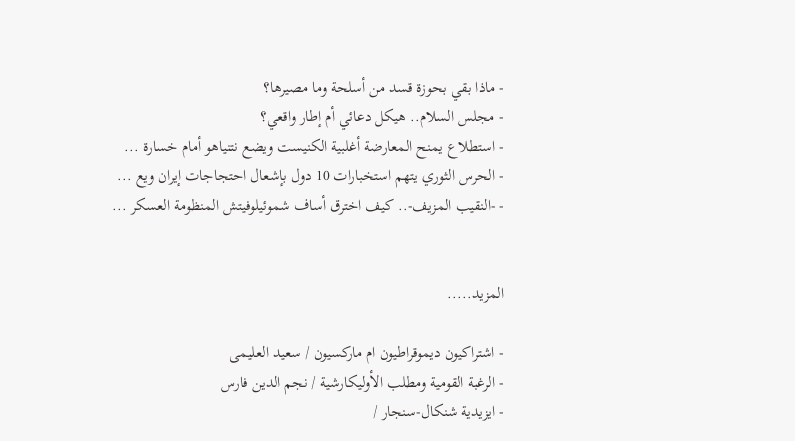- ماذا بقي بحوزة قسد من أسلحة وما مصيرها؟
- مجلس السلام.. هيكل دعائي أم إطار واقعي؟
- استطلاع يمنح المعارضة أغلبية الكنيست ويضع نتنياهو أمام خسارة ...
- الحرس الثوري يتهم استخبارات 10 دول بإشعال احتجاجات إيران ويع ...
- -النقيب المزيف-.. كيف اخترق أساف شموئيلوفيتش المنظومة العسكر ...


المزيد.....

- اشتراكيون ديموقراطيون ام ماركسيون / سعيد العليمى
- الرغبة القومية ومطلب الأوليكارشية / نجم الدين فارس
- ايزيدية شنكال-سنجار /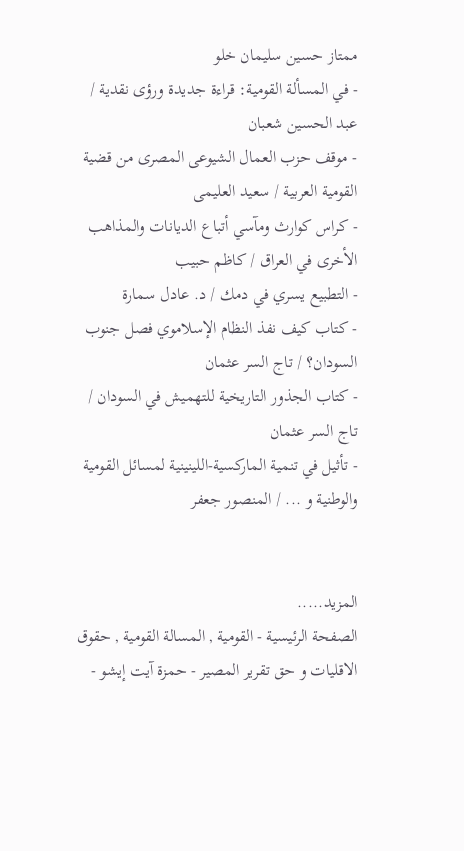ممتاز حسين سليمان خلو
- في المسألة القومية: قراءة جديدة ورؤى نقدية / عبد الحسين شعبان
- موقف حزب العمال الشيوعى المصرى من قضية القومية العربية / سعيد العليمى
- كراس كوارث ومآسي أتباع الديانات والمذاهب الأخرى في العراق / كاظم حبيب
- التطبيع يسري في دمك / د. عادل سمارة
- كتاب كيف نفذ النظام الإسلاموي فصل جنوب السودان؟ / تاج السر عثمان
- كتاب الجذور التاريخية للتهميش في السودان / تاج السر عثمان
- تأثيل في تنمية الماركسية-اللينينية لمسائل القومية والوطنية و ... / المنصور جعفر


المزيد.....
الصفحة الرئيسية - القومية , المسالة القومية , حقوق الاقليات و حق تقرير المصير - حمزة آيت إيشو -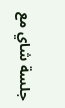جلسة شاي مع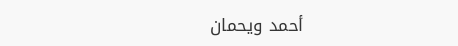أحمد ويحمان